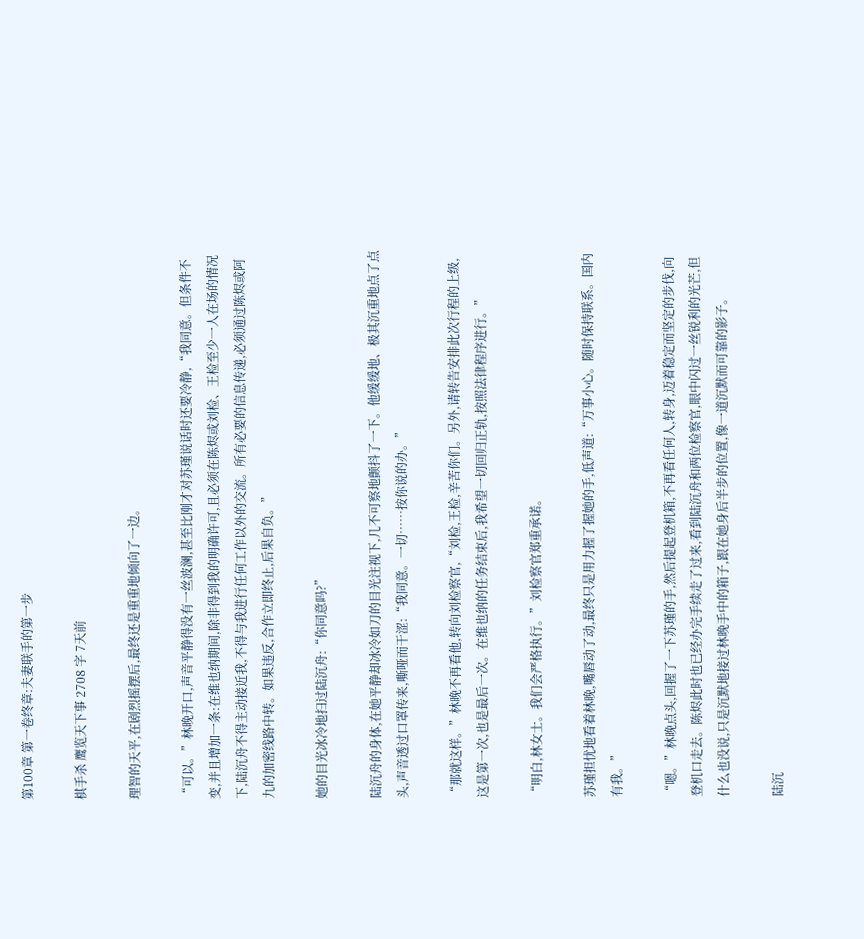第100章 第一卷终章:夫妻联手的第一步

棋手杀 鹰览天下事 2708 字 7天前

理智的天平,在剧烈摇摆后,最终还是重重地倾向了一边。

“可以。”林晚开口,声音平静得没有一丝波澜,甚至比刚才对苏瑾说话时还要冷静,“我同意。但条件不变,并且增加一条:在维也纳期间,除非得到我的明确许可,且必须在陈烬或刘检、王检至少一人在场的情况下,陆沉舟不得主动接近我,不得与我进行任何工作以外的交流。所有必要的信息传递,必须通过陈烬或阿九的加密线路中转。如果违反,合作立即终止,后果自负。”

她的目光冰冷地扫过陆沉舟:“你同意吗?”

陆沉舟的身体,在她平静却冰冷如刀的目光注视下,几不可察地颤抖了一下。他缓缓地、极其沉重地点了点头,声音透过口罩传来,嘶哑而干涩:“我同意。一切……按你说的办。”

“那就这样。”林晚不再看他,转向刘检察官,“刘检,王检,辛苦你们。另外,请转告安排此次行程的上级,这是第一次,也是最后一次。在维也纳的任务结束后,我希望一切回归正轨,按照法律程序进行。”

“明白,林女士。我们会严格执行。”刘检察官郑重承诺。

苏瑾担忧地看着林晚,嘴唇动了动,最终只是用力握了握她的手,低声道:“万事小心。随时保持联系。国内有我。”

“嗯。”林晚点头,回握了一下苏瑾的手,然后提起登机箱,不再看任何人,转身,迈着稳定而坚定的步伐,向登机口走去。陈烬此时也已经办完手续走了过来,看到陆沉舟和两位检察官,眼中闪过一丝锐利的光芒,但什么也没说,只是沉默地接过林晚手中的箱子,跟在她身后半步的位置,像一道沉默而可靠的影子。

陆沉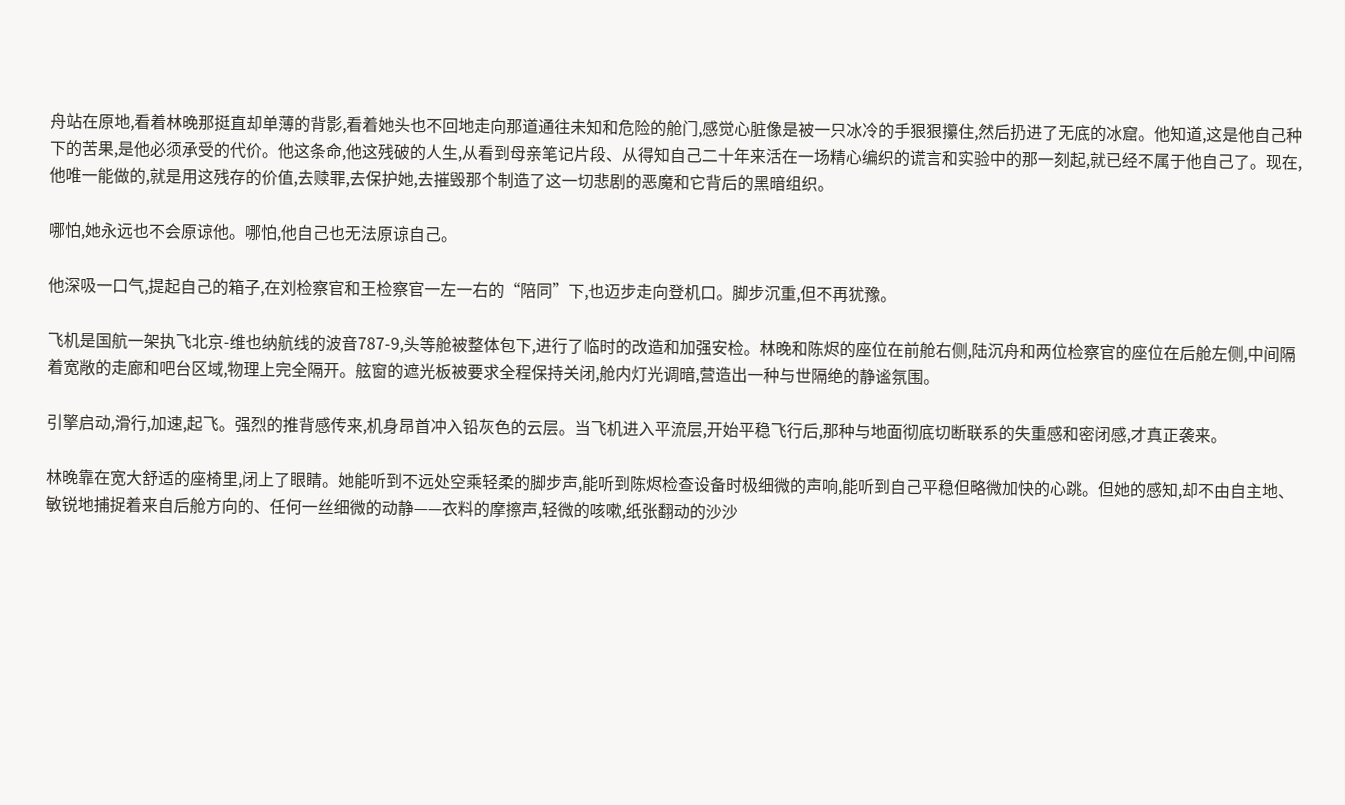舟站在原地,看着林晚那挺直却单薄的背影,看着她头也不回地走向那道通往未知和危险的舱门,感觉心脏像是被一只冰冷的手狠狠攥住,然后扔进了无底的冰窟。他知道,这是他自己种下的苦果,是他必须承受的代价。他这条命,他这残破的人生,从看到母亲笔记片段、从得知自己二十年来活在一场精心编织的谎言和实验中的那一刻起,就已经不属于他自己了。现在,他唯一能做的,就是用这残存的价值,去赎罪,去保护她,去摧毁那个制造了这一切悲剧的恶魔和它背后的黑暗组织。

哪怕,她永远也不会原谅他。哪怕,他自己也无法原谅自己。

他深吸一口气,提起自己的箱子,在刘检察官和王检察官一左一右的“陪同”下,也迈步走向登机口。脚步沉重,但不再犹豫。

飞机是国航一架执飞北京-维也纳航线的波音787-9,头等舱被整体包下,进行了临时的改造和加强安检。林晚和陈烬的座位在前舱右侧,陆沉舟和两位检察官的座位在后舱左侧,中间隔着宽敞的走廊和吧台区域,物理上完全隔开。舷窗的遮光板被要求全程保持关闭,舱内灯光调暗,营造出一种与世隔绝的静谧氛围。

引擎启动,滑行,加速,起飞。强烈的推背感传来,机身昂首冲入铅灰色的云层。当飞机进入平流层,开始平稳飞行后,那种与地面彻底切断联系的失重感和密闭感,才真正袭来。

林晚靠在宽大舒适的座椅里,闭上了眼睛。她能听到不远处空乘轻柔的脚步声,能听到陈烬检查设备时极细微的声响,能听到自己平稳但略微加快的心跳。但她的感知,却不由自主地、敏锐地捕捉着来自后舱方向的、任何一丝细微的动静——衣料的摩擦声,轻微的咳嗽,纸张翻动的沙沙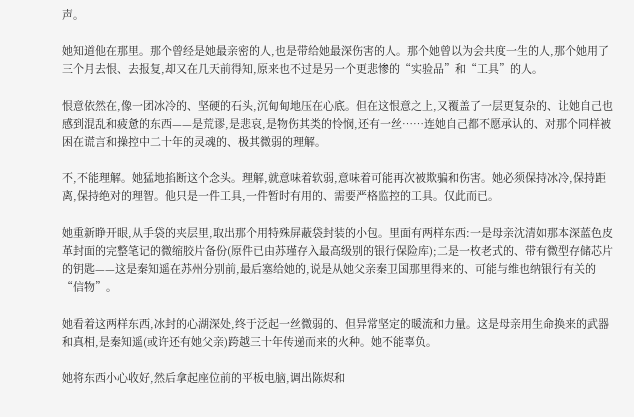声。

她知道他在那里。那个曾经是她最亲密的人,也是带给她最深伤害的人。那个她曾以为会共度一生的人,那个她用了三个月去恨、去报复,却又在几天前得知,原来也不过是另一个更悲惨的“实验品”和“工具”的人。

恨意依然在,像一团冰冷的、坚硬的石头,沉甸甸地压在心底。但在这恨意之上,又覆盖了一层更复杂的、让她自己也感到混乱和疲惫的东西——是荒谬,是悲哀,是物伤其类的怜悯,还有一丝……连她自己都不愿承认的、对那个同样被困在谎言和操控中二十年的灵魂的、极其微弱的理解。

不,不能理解。她猛地掐断这个念头。理解,就意味着软弱,意味着可能再次被欺骗和伤害。她必须保持冰冷,保持距离,保持绝对的理智。他只是一件工具,一件暂时有用的、需要严格监控的工具。仅此而已。

她重新睁开眼,从手袋的夹层里,取出那个用特殊屏蔽袋封装的小包。里面有两样东西:一是母亲沈清如那本深蓝色皮革封面的完整笔记的微缩胶片备份(原件已由苏瑾存入最高级别的银行保险库);二是一枚老式的、带有微型存储芯片的钥匙——这是秦知遥在苏州分别前,最后塞给她的,说是从她父亲秦卫国那里得来的、可能与维也纳银行有关的“信物”。

她看着这两样东西,冰封的心湖深处,终于泛起一丝微弱的、但异常坚定的暖流和力量。这是母亲用生命换来的武器和真相,是秦知遥(或许还有她父亲)跨越三十年传递而来的火种。她不能辜负。

她将东西小心收好,然后拿起座位前的平板电脑,调出陈烬和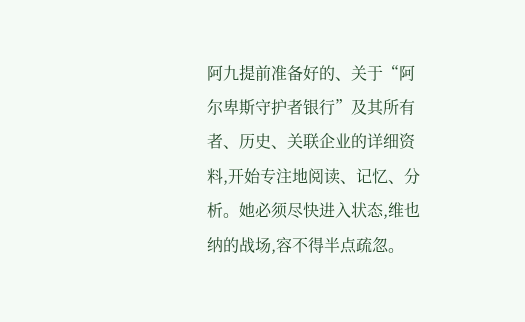阿九提前准备好的、关于“阿尔卑斯守护者银行”及其所有者、历史、关联企业的详细资料,开始专注地阅读、记忆、分析。她必须尽快进入状态,维也纳的战场,容不得半点疏忽。